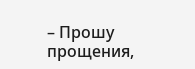– Прошу прощения,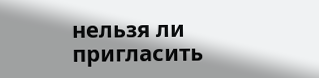нельзя ли пригласить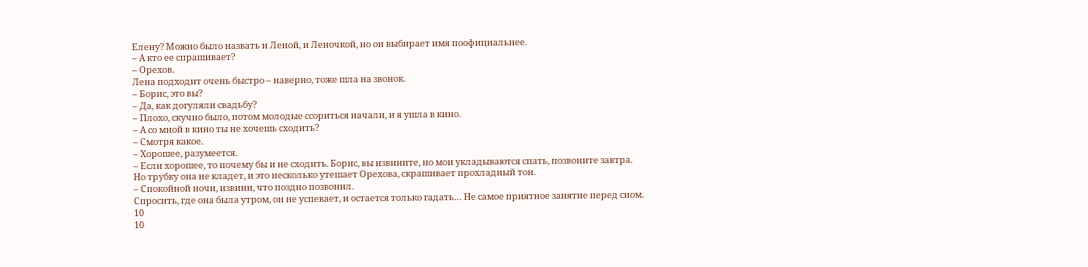Елену? Можно было назвать и Леной, и Леночкой, но он выбирает имя поофициальнее.
– А кто ее спрашивает?
– Орехов.
Лена подходит очень быстро – наверно, тоже шла на звонок.
– Борис, это вы?
– Да, как догуляли свадьбу?
– Плохо, скучно было, потом молодые ссориться начали, и я ушла в кино.
– А со мной в кино ты не хочешь сходить?
– Смотря какое.
– Хорошее, разумеется.
– Если хорошее, то почему бы и не сходить. Борис, вы извините, но мои укладываются спать, позвоните завтра.
Но трубку она не кладет, и это несколько утешает Орехова, скрашивает прохладный тон.
– Спокойной ночи, извини, что поздно позвонил.
Спросить, где она была утром, он не успевает, и остается только гадать… Не самое приятное занятие перед сном.
10
10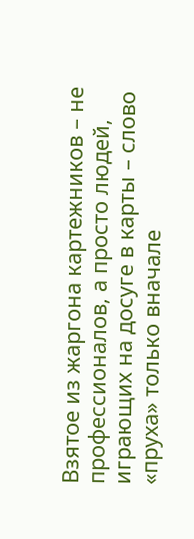Взятое из жаргона картежников – не профессионалов, а просто людей, играющих на досуге в карты – слово «пруха» только вначале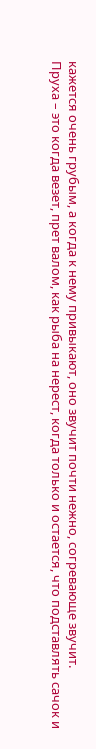кажется очень грубым, а когда к нему привыкают, оно звучит почти нежно, согревающе звучит.
Пруха – это когда везет, прет валом, как рыба на нерест, когда только и остается, что подставлять сачок и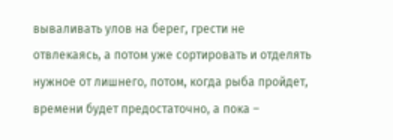вываливать улов на берег, грести не отвлекаясь, а потом уже сортировать и отделять нужное от лишнего, потом, когда рыба пройдет, времени будет предостаточно, а пока –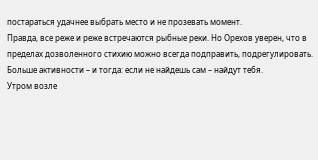постараться удачнее выбрать место и не прозевать момент.
Правда, все реже и реже встречаются рыбные реки. Но Орехов уверен, что в пределах дозволенного стихию можно всегда подправить, подрегулировать. Больше активности – и тогда: если не найдешь сам – найдут тебя.
Утром возле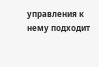управления к нему подходит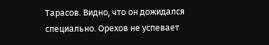Тарасов. Видно, что он дожидался специально. Орехов не успевает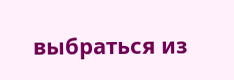выбраться из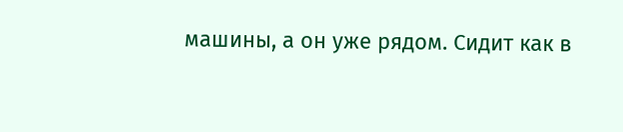машины, а он уже рядом. Сидит как в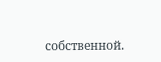собственной.